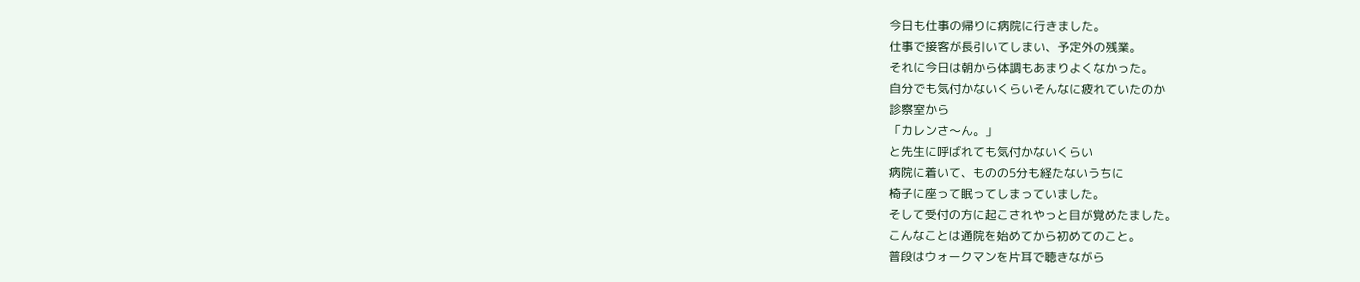今日も仕事の帰りに病院に行きました。
仕事で接客が長引いてしまい、予定外の残業。
それに今日は朝から体調もあまりよくなかった。
自分でも気付かないくらいそんなに疲れていたのか
診察室から
「カレンさ〜ん。」
と先生に呼ばれても気付かないくらい
病院に着いて、ものの5分も経たないうちに
椅子に座って眠ってしまっていました。
そして受付の方に起こされやっと目が覚めたました。
こんなことは通院を始めてから初めてのこと。
普段はウォークマンを片耳で聴きながら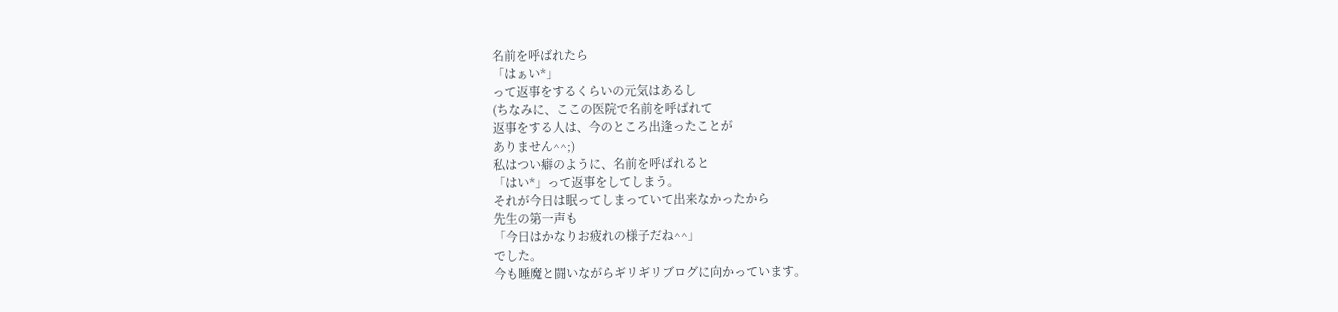名前を呼ばれたら
「はぁい*」
って返事をするくらいの元気はあるし
(ちなみに、ここの医院で名前を呼ばれて
返事をする人は、今のところ出逢ったことが
ありません^^;)
私はつい癖のように、名前を呼ばれると
「はい*」って返事をしてしまう。
それが今日は眠ってしまっていて出来なかったから
先生の第一声も
「今日はかなりお疲れの様子だね^^」
でした。
今も睡魔と闘いながらギリギリブログに向かっています。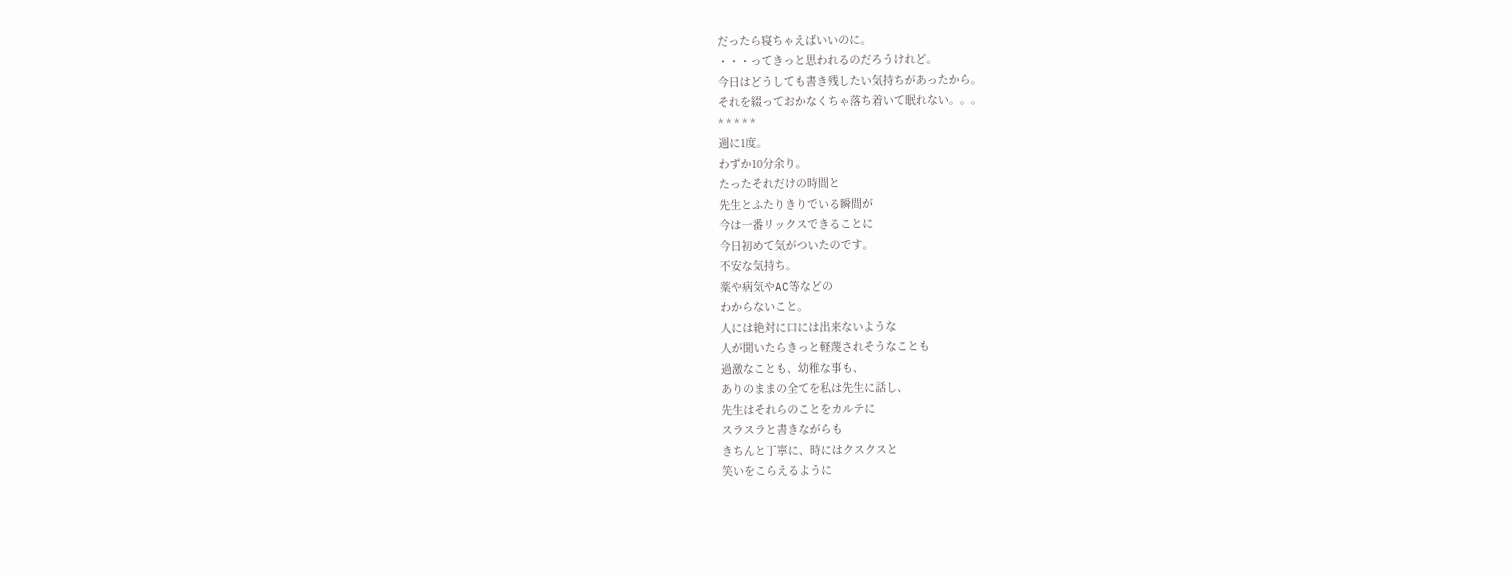だったら寝ちゃえばいいのに。
・・・ってきっと思われるのだろうけれど。
今日はどうしても書き残したい気持ちがあったから。
それを綴っておかなくちゃ落ち着いて眠れない。。。
* * * * *
週に1度。
わずか10分余り。
たったそれだけの時間と
先生とふたりきりでいる瞬間が
今は一番リックスできることに
今日初めて気がついたのです。
不安な気持ち。
薬や病気やAC等などの
わからないこと。
人には絶対に口には出来ないような
人が聞いたらきっと軽蔑されそうなことも
過激なことも、幼稚な事も、
ありのままの全てを私は先生に話し、
先生はそれらのことをカルテに
スラスラと書きながらも
きちんと丁寧に、時にはクスクスと
笑いをこらえるように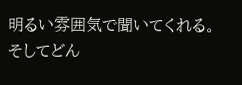明るい雰囲気で聞いてくれる。
そしてどん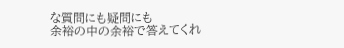な質問にも疑問にも
余裕の中の余裕で答えてくれ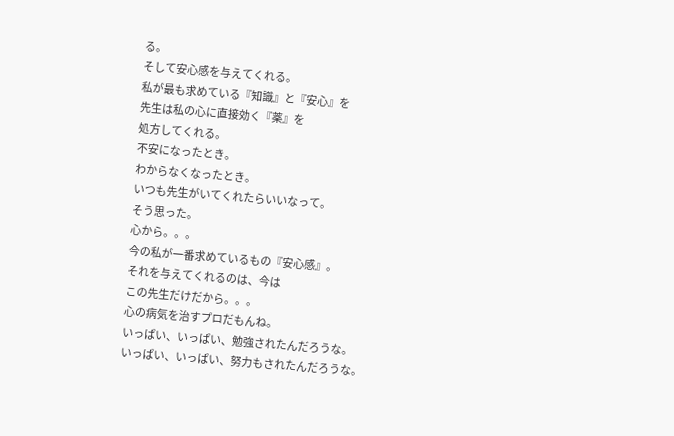る。
そして安心感を与えてくれる。
私が最も求めている『知識』と『安心』を
先生は私の心に直接効く『薬』を
処方してくれる。
不安になったとき。
わからなくなったとき。
いつも先生がいてくれたらいいなって。
そう思った。
心から。。。
今の私が一番求めているもの『安心感』。
それを与えてくれるのは、今は
この先生だけだから。。。
心の病気を治すプロだもんね。
いっぱい、いっぱい、勉強されたんだろうな。
いっぱい、いっぱい、努力もされたんだろうな。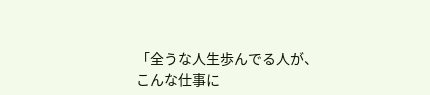「全うな人生歩んでる人が、
こんな仕事に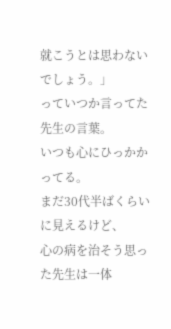就こうとは思わないでしょう。」
っていつか言ってた先生の言葉。
いつも心にひっかかってる。
まだ30代半ばくらいに見えるけど、
心の病を治そう思った先生は一体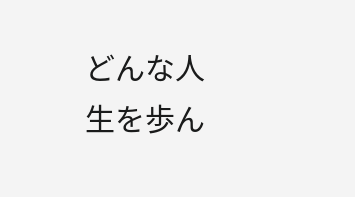どんな人生を歩ん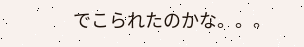でこられたのかな。。。